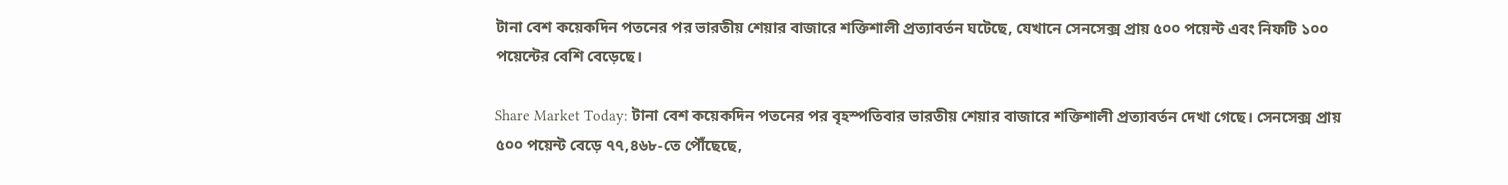টানা বেশ কয়েকদিন পতনের পর ভারতীয় শেয়ার বাজারে শক্তিশালী প্রত্যাবর্তন ঘটেছে, যেখানে সেনসেক্স প্রায় ৫০০ পয়েন্ট এবং নিফটি ১০০ পয়েন্টের বেশি বেড়েছে।

Share Market Today: টানা বেশ কয়েকদিন পতনের পর বৃহস্পতিবার ভারতীয় শেয়ার বাজারে শক্তিশালী প্রত্যাবর্তন দেখা গেছে। সেনসেক্স প্রায় ৫০০ পয়েন্ট বেড়ে ৭৭,৪৬৮-তে পৌঁছেছে,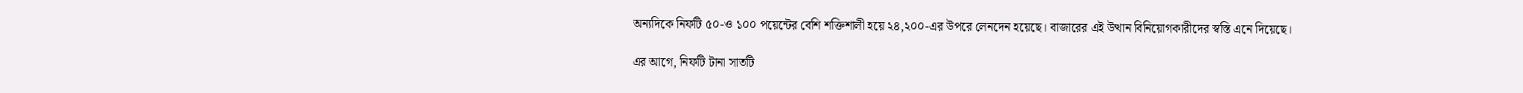অন্যদিকে নিফটি ৫০-ও ১০০ পয়েন্টের বেশি শক্তিশালী হয়ে ২৪,২০০-এর উপরে লেনদেন হয়েছে। বাজারের এই উত্থান বিনিয়োগকারীদের স্বস্তি এনে দিয়েছে।

এর আগে, নিফটি টানা সাতটি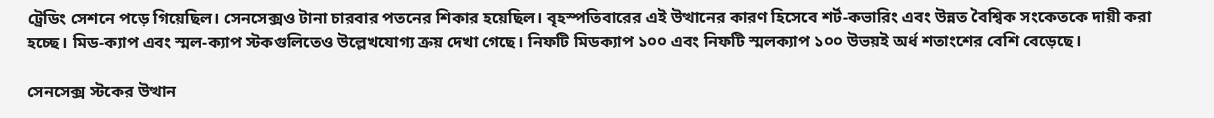ট্রেডিং সেশনে পড়ে গিয়েছিল। সেনসেক্সও টানা চারবার পতনের শিকার হয়েছিল। বৃহস্পতিবারের এই উত্থানের কারণ হিসেবে শর্ট-কভারিং এবং উন্নত বৈশ্বিক সংকেতকে দায়ী করা হচ্ছে। মিড-ক্যাপ এবং স্মল-ক্যাপ স্টকগুলিতেও উল্লেখযোগ্য ক্রয় দেখা গেছে। নিফটি মিডক্যাপ ১০০ এবং নিফটি স্মলক্যাপ ১০০ উভয়ই অর্ধ শতাংশের বেশি বেড়েছে।

সেনসেক্স স্টকের উত্থান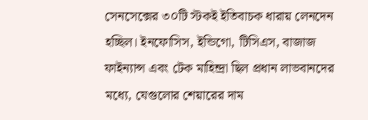সেনসেক্সের ৩০টি স্টকই ইতিবাচক ধারায় লেনদেন হচ্ছিল। ইনফোসিস, ইন্ডিগো, টিসিএস, বাজাজ ফাইন্যান্স এবং টেক মাহিন্দ্রা ছিল প্রধান লাভবানদের মধ্যে, যেগুলোর শেয়ারের দাম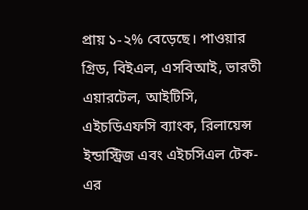প্রায় ১-২% বেড়েছে। পাওয়ার গ্রিড, বিইএল, এসবিআই, ভারতী এয়ারটেল, আইটিসি, এইচডিএফসি ব্যাংক, রিলায়েন্স ইন্ডাস্ট্রিজ এবং এইচসিএল টেক-এর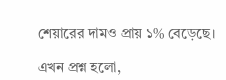শেয়ারের দামও প্রায় ১% বেড়েছে।

এখন প্রশ্ন হলো,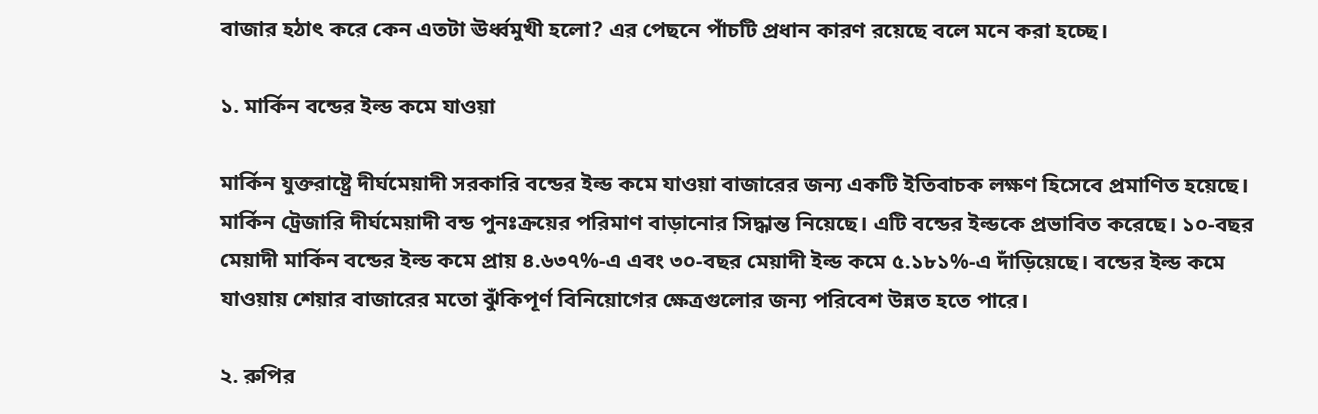বাজার হঠাৎ করে কেন এতটা ঊর্ধ্বমুখী হলো? এর পেছনে পাঁচটি প্রধান কারণ রয়েছে বলে মনে করা হচ্ছে।

১. মার্কিন বন্ডের ইল্ড কমে যাওয়া

মার্কিন যুক্তরাষ্ট্রে দীর্ঘমেয়াদী সরকারি বন্ডের ইল্ড কমে যাওয়া বাজারের জন্য একটি ইতিবাচক লক্ষণ হিসেবে প্রমাণিত হয়েছে। মার্কিন ট্রেজারি দীর্ঘমেয়াদী বন্ড পুনঃক্রয়ের পরিমাণ বাড়ানোর সিদ্ধান্ত নিয়েছে। এটি বন্ডের ইল্ডকে প্রভাবিত করেছে। ১০-বছর মেয়াদী মার্কিন বন্ডের ইল্ড কমে প্রায় ৪.৬৩৭%-এ এবং ৩০-বছর মেয়াদী ইল্ড কমে ৫.১৮১%-এ দাঁড়িয়েছে। বন্ডের ইল্ড কমে যাওয়ায় শেয়ার বাজারের মতো ঝুঁকিপূর্ণ বিনিয়োগের ক্ষেত্রগুলোর জন্য পরিবেশ উন্নত হতে পারে।

২. রুপির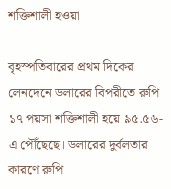শক্তিশালী হওয়া

বৃহস্পতিবারের প্রথম দিকের লেনদেনে ডলারের বিপরীতে রুপি ১৭ পয়সা শক্তিশালী হয়ে ৯৫.৫৬-এ পৌঁছেছে। ডলারের দুর্বলতার কারণে রুপি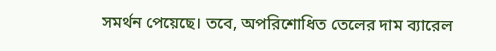সমর্থন পেয়েছে। তবে, অপরিশোধিত তেলের দাম ব্যারেল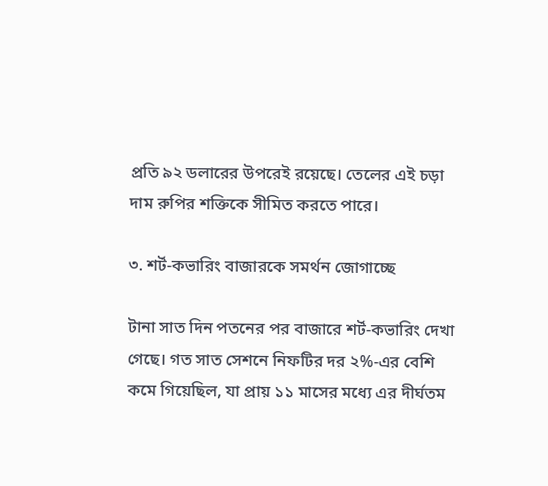প্রতি ৯২ ডলারের উপরেই রয়েছে। তেলের এই চড়া দাম রুপির শক্তিকে সীমিত করতে পারে।

৩. শর্ট-কভারিং বাজারকে সমর্থন জোগাচ্ছে

টানা সাত দিন পতনের পর বাজারে শর্ট-কভারিং দেখা গেছে। গত সাত সেশনে নিফটির দর ২%-এর বেশি কমে গিয়েছিল, যা প্রায় ১১ মাসের মধ্যে এর দীর্ঘতম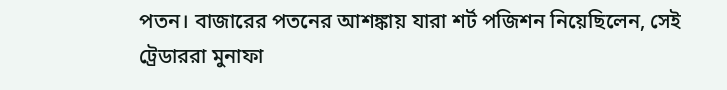পতন। বাজারের পতনের আশঙ্কায় যারা শর্ট পজিশন নিয়েছিলেন, সেই ট্রেডাররা মুনাফা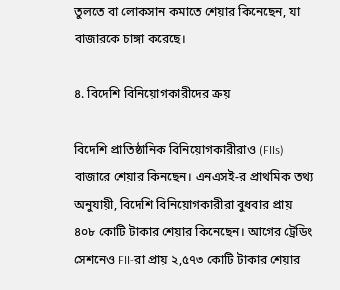তুলতে বা লোকসান কমাতে শেয়ার কিনেছেন, যা বাজারকে চাঙ্গা করেছে।

৪. বিদেশি বিনিয়োগকারীদের ক্রয়

বিদেশি প্রাতিষ্ঠানিক বিনিয়োগকারীরাও (FIIs) বাজারে শেয়ার কিনছেন। এনএসই-র প্রাথমিক তথ্য অনুযায়ী, বিদেশি বিনিয়োগকারীরা বুধবার প্রায় ৪০৮ কোটি টাকার শেয়ার কিনেছেন। আগের ট্রেডিং সেশনেও FII-রা প্রায় ২,৫৭৩ কোটি টাকার শেয়ার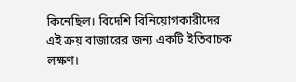কিনেছিল। বিদেশি বিনিয়োগকারীদের এই ক্রয় বাজারের জন্য একটি ইতিবাচক লক্ষণ।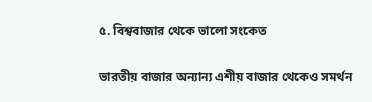৫. বিশ্ববাজার থেকে ভালো সংকেত

ভারতীয় বাজার অন্যান্য এশীয় বাজার থেকেও সমর্থন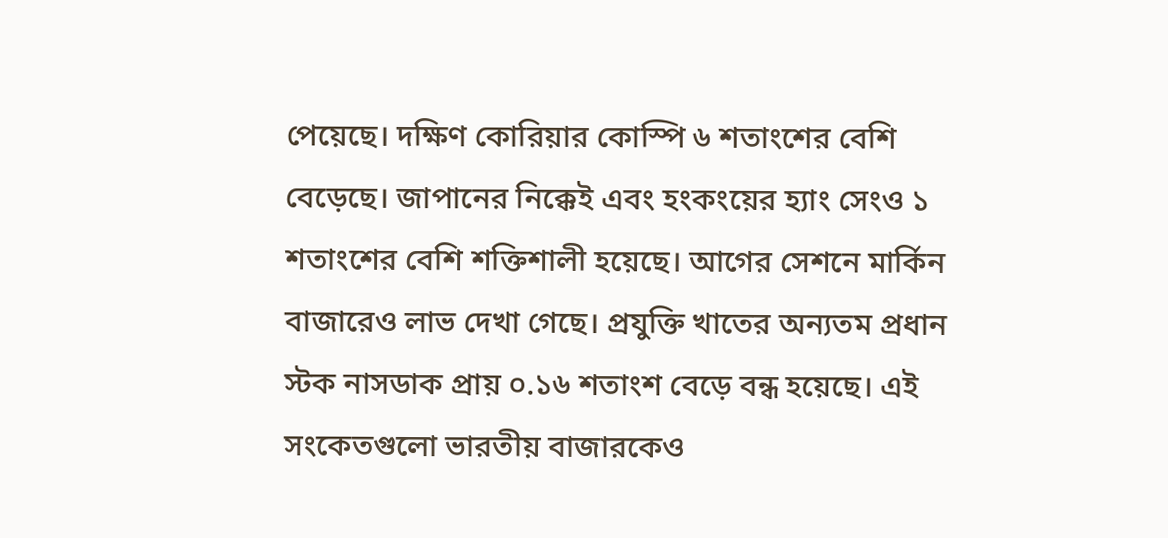পেয়েছে। দক্ষিণ কোরিয়ার কোস্পি ৬ শতাংশের বেশি বেড়েছে। জাপানের নিক্কেই এবং হংকংয়ের হ্যাং সেংও ১ শতাংশের বেশি শক্তিশালী হয়েছে। আগের সেশনে মার্কিন বাজারেও লাভ দেখা গেছে। প্রযুক্তি খাতের অন্যতম প্রধান স্টক নাসডাক প্রায় ০.১৬ শতাংশ বেড়ে বন্ধ হয়েছে। এই সংকেতগুলো ভারতীয় বাজারকেও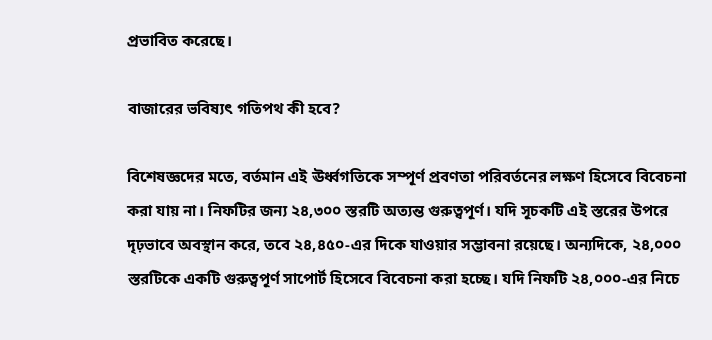প্রভাবিত করেছে।

বাজারের ভবিষ্যৎ গতিপথ কী হবে?

বিশেষজ্ঞদের মতে, বর্তমান এই ঊর্ধ্বগতিকে সম্পূর্ণ প্রবণতা পরিবর্তনের লক্ষণ হিসেবে বিবেচনা করা যায় না। নিফটির জন্য ২৪,৩০০ স্তরটি অত্যন্ত গুরুত্বপূর্ণ। যদি সূচকটি এই স্তরের উপরে দৃঢ়ভাবে অবস্থান করে, তবে ২৪,৪৫০-এর দিকে যাওয়ার সম্ভাবনা রয়েছে। অন্যদিকে, ২৪,০০০ স্তরটিকে একটি গুরুত্বপূর্ণ সাপোর্ট হিসেবে বিবেচনা করা হচ্ছে। যদি নিফটি ২৪,০০০-এর নিচে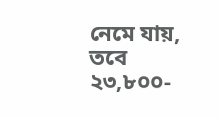নেমে যায়, তবে ২৩,৮০০-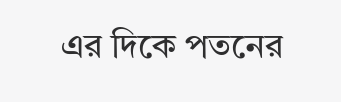এর দিকে পতনের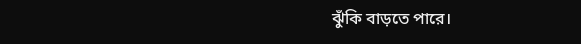ঝুঁকি বাড়তে পারে।